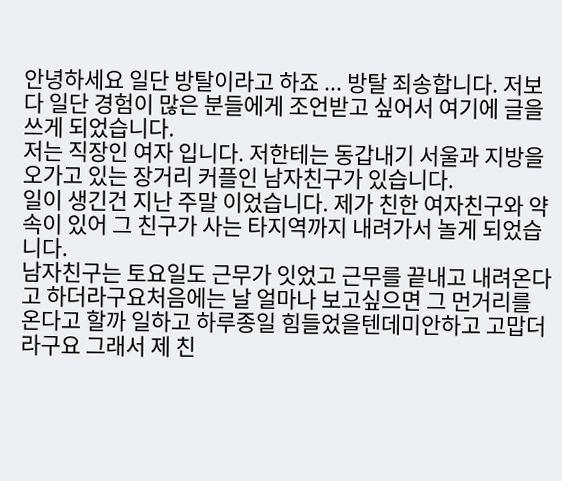안녕하세요 일단 방탈이라고 하죠 ... 방탈 죄송합니다. 저보다 일단 경험이 많은 분들에게 조언받고 싶어서 여기에 글을 쓰게 되었습니다.
저는 직장인 여자 입니다. 저한테는 동갑내기 서울과 지방을 오가고 있는 장거리 커플인 남자친구가 있습니다.
일이 생긴건 지난 주말 이었습니다. 제가 친한 여자친구와 약속이 있어 그 친구가 사는 타지역까지 내려가서 놀게 되었습니다.
남자친구는 토요일도 근무가 잇었고 근무를 끝내고 내려온다고 하더라구요처음에는 날 얼마나 보고싶으면 그 먼거리를 온다고 할까 일하고 하루종일 힘들었을텐데미안하고 고맙더라구요 그래서 제 친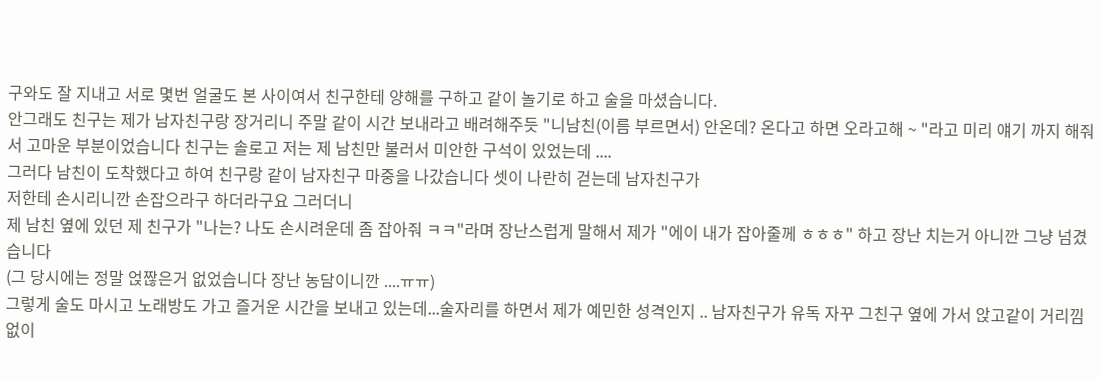구와도 잘 지내고 서로 몇번 얼굴도 본 사이여서 친구한테 양해를 구하고 같이 놀기로 하고 술을 마셨습니다.
안그래도 친구는 제가 남자친구랑 장거리니 주말 같이 시간 보내라고 배려해주듯 "니남친(이름 부르면서) 안온데? 온다고 하면 오라고해 ~ "라고 미리 얘기 까지 해줘서 고마운 부분이었습니다 친구는 솔로고 저는 제 남친만 불러서 미안한 구석이 있었는데 ....
그러다 남친이 도착했다고 하여 친구랑 같이 남자친구 마중을 나갔습니다 셋이 나란히 걷는데 남자친구가
저한테 손시리니깐 손잡으라구 하더라구요 그러더니
제 남친 옆에 있던 제 친구가 "나는? 나도 손시려운데 좀 잡아줘 ㅋㅋ"라며 장난스럽게 말해서 제가 "에이 내가 잡아줄께 ㅎㅎㅎ" 하고 장난 치는거 아니깐 그냥 넘겼습니다
(그 당시에는 정말 얹짢은거 없었습니다 장난 농담이니깐 ....ㅠㅠ)
그렇게 술도 마시고 노래방도 가고 즐거운 시간을 보내고 있는데...술자리를 하면서 제가 예민한 성격인지 .. 남자친구가 유독 자꾸 그친구 옆에 가서 앉고같이 거리낌없이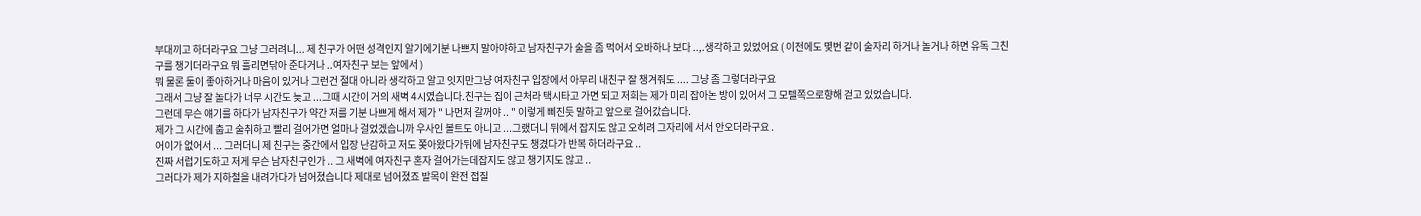부대끼고 하더라구요 그냥 그러려니... 제 친구가 어떤 성격인지 알기에기분 나쁘지 말아야하고 남자친구가 술을 좀 먹어서 오바하나 보다 ..,.생각하고 있었어요 ( 이전에도 몇번 같이 술자리 하거나 놀거나 하면 유독 그친구를 챙기더라구요 뭐 흘리면닦아 준다거나 ..여자친구 보는 앞에서 )
뭐 물론 둘이 좋아하거나 마음이 있거나 그런건 절대 아니라 생각하고 알고 잇지만그냥 여자친구 입장에서 아무리 내친구 잘 챙겨줘도 .... 그냥 좀 그렇더라구요
그래서 그냥 잘 놀다가 너무 시간도 늦고 ...그때 시간이 거의 새벽 4시였습니다.친구는 집이 근처라 택시타고 가면 되고 저희는 제가 미리 잡아논 방이 있어서 그 모텔쪽으로향해 걷고 있었습니다.
그런데 무슨 얘기를 하다가 남자친구가 약간 저를 기분 나쁘게 해서 제가 " 나먼저 갈꺼야 .. " 이렇게 삐진듯 말하고 앞으로 걸어갔습니다.
제가 그 시간에 춥고 술취하고 빨리 걸어가면 얼마나 걸었겠습니까 우사인 볼트도 아니고 ...그랬더니 뒤에서 잡지도 않고 오히려 그자리에 서서 안오더라구요 .
어이가 없어서 ... 그러더니 제 친구는 중간에서 입장 난감하고 저도 쫒아왔다가뒤에 남자친구도 챙겼다가 반복 하더라구요 ..
진짜 서럽기도하고 저게 무슨 남자친구인가 .. 그 새벽에 여자친구 혼자 걸어가는데잡지도 않고 챙기지도 않고 ..
그러다가 제가 지하철을 내려가다가 넘어졌습니다 제대로 넘어졌죠 발목이 완전 접질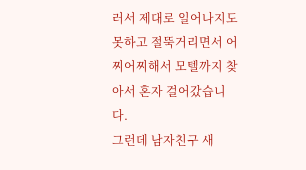러서 제대로 일어나지도 못하고 절뚝거리면서 어찌어찌해서 모텔까지 찾아서 혼자 걸어갔습니다.
그런데 남자친구 새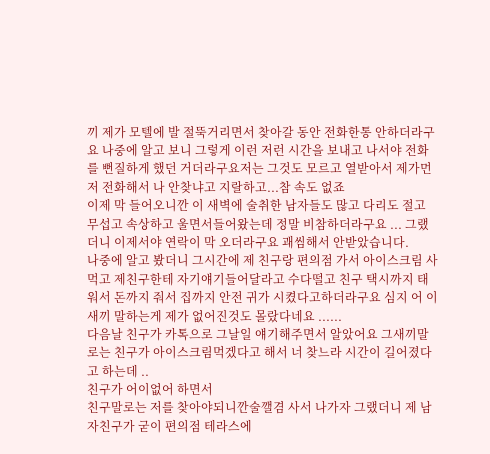끼 제가 모텔에 발 절뚝거리면서 찾아갈 동안 전화한통 안하더라구요 나중에 알고 보니 그렇게 이런 저런 시간을 보내고 나서야 전화를 뻔질하게 했던 거더라구요저는 그것도 모르고 열받아서 제가먼저 전화해서 나 안찾냐고 지랄하고...참 속도 없죠
이제 막 들어오니깐 이 새벽에 술취한 남자들도 많고 다리도 절고 무섭고 속상하고 울면서들어왔는데 정말 비참하더라구요 ... 그랬더니 이제서야 연락이 막 오더라구요 괘씸해서 안받았습니다.
나중에 알고 봤더니 그시간에 제 친구랑 편의점 가서 아이스크림 사먹고 제친구한테 자기얘기들어달라고 수다떨고 친구 택시까지 태워서 돈까지 줘서 집까지 안전 귀가 시켰다고하더라구요 심지 어 이새끼 말하는게 제가 없어진것도 몰랐다네요 ......
다음날 친구가 카톡으로 그날일 얘기해주면서 알았어요 그새끼말로는 친구가 아이스크림먹겠다고 해서 너 찾느라 시간이 길어졌다고 하는데 ..
친구가 어이없어 하면서
친구말로는 저를 찾아야되니깐술깰겸 사서 나가자 그랬더니 제 남자친구가 굳이 편의점 테라스에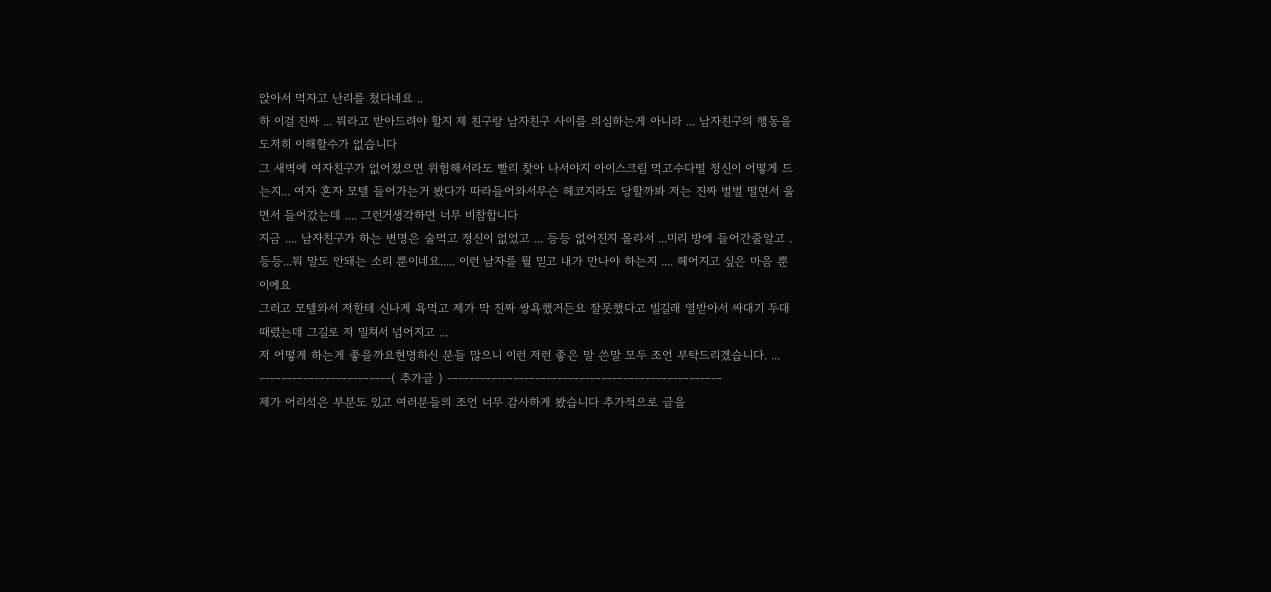앉아서 먹자고 난리를 쳤다네요 ..
하 이걸 진짜 ... 뭐라고 받아드려야 할지 제 친구랑 남자친구 사이를 의심하는게 아니라 ... 남자친구의 행동을 도저히 이해할수가 없습니다
그 새벽에 여자친구가 없어졌으면 위험해서라도 빨리 찾아 나서야지 아이스크림 먹고수다떨 정신이 어떻게 드는지... 여자 혼자 모텔 들어가는거 봤다가 따라들어와서무슨 헤코지라도 당할까봐 저는 진짜 벌벌 떨면서 울면서 들어갔는데 .... 그런거생각하면 너무 비참합니다
지금 .... 남자친구가 하는 변명은 술먹고 정신이 없었고 ... 등등 없어진지 몰라서 ...미리 방에 들어간줄알고 .등등...뭐 말도 안돼는 소리 뿐이네요..... 이런 남자를 뭘 믿고 내가 만나야 하는지 .... 헤어지고 싶은 마음 뿐이에요
그러고 모텔와서 저한테 신나게 욕먹고 제가 막 진짜 쌍욕했거든요 잘못했다고 빌길래 열받아서 싸대기 두대 때렸는데 그길로 저 밀쳐서 넘어지고 ...
저 어떻게 하는게 좋을까요현명하신 분들 많으니 이런 저런 좋은 말 쓴말 모두 조언 부탁드리겠습니다. ...
ㅡㅡㅡㅡㅡㅡㅡㅡㅡㅡㅡㅡ( 추가글 ) ㅡㅡㅡㅡㅡㅡㅡㅡㅡㅡㅡㅡㅡㅡㅡㅡㅡㅡㅡㅡㅡㅡㅡㅡㅡ
제가 어리석은 부분도 있고 여러분들의 조언 너무 감사하게 봤습니다 추가적으로 글을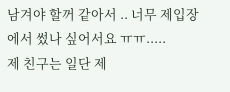남겨야 할꺼 같아서 .. 너무 제입장에서 썼나 싶어서요 ㅠㅠ.....
제 친구는 일단 제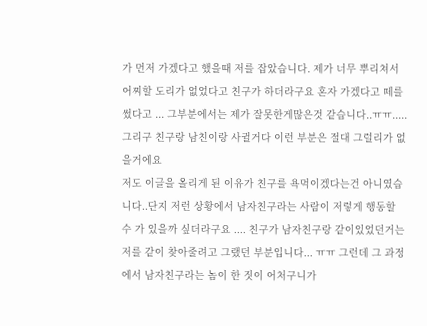가 먼저 가겠다고 했을때 저를 잡았습니다. 제가 너무 뿌리쳐서 어찌할 도리가 없었다고 친구가 하더라구요 혼자 가겠다고 떼를 썼다고 ... 그부분에서는 제가 잘못한게많은것 같습니다..ㅠㅠ.....그리구 친구랑 남친이랑 사귈거다 이런 부분은 절대 그럴리가 없을거에요
저도 이글을 올리게 된 이유가 친구를 욕먹이겠다는건 아니였습니다..단지 저런 상황에서 남자친구라는 사람이 저렇게 행동할 수 가 있을까 싶더라구요 .... 친구가 남자친구랑 같이있었던거는 저를 같이 찾아줄려고 그랬던 부분입니다... ㅠㅠ 그런데 그 과정에서 남자친구라는 놈이 한 짓이 어처구니가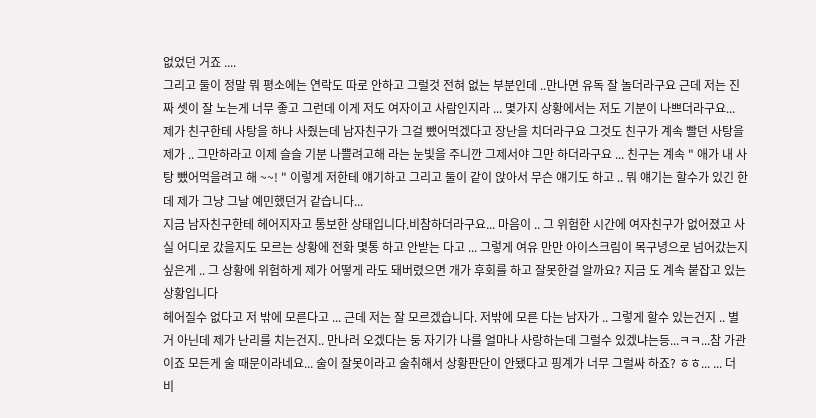없었던 거죠 ....
그리고 둘이 정말 뭐 평소에는 연락도 따로 안하고 그럴것 전혀 없는 부분인데 ..만나면 유독 잘 놀더라구요 근데 저는 진짜 셋이 잘 노는게 너무 좋고 그런데 이게 저도 여자이고 사람인지라 ... 몇가지 상황에서는 저도 기분이 나쁘더라구요...
제가 친구한테 사탕을 하나 사줬는데 남자친구가 그걸 뺐어먹겠다고 장난을 치더라구요 그것도 친구가 계속 빨던 사탕을 제가 .. 그만하라고 이제 슬슬 기분 나쁠려고해 라는 눈빛을 주니깐 그제서야 그만 하더라구요 ... 친구는 계속 " 애가 내 사탕 뺐어먹을려고 해 ~~! " 이렇게 저한테 얘기하고 그리고 둘이 같이 앉아서 무슨 얘기도 하고 .. 뭐 얘기는 할수가 있긴 한데 제가 그냥 그날 예민했던거 같습니다...
지금 남자친구한테 헤어지자고 통보한 상태입니다.비참하더라구요... 마음이 .. 그 위험한 시간에 여자친구가 없어졌고 사실 어디로 갔을지도 모르는 상황에 전화 몇통 하고 안받는 다고 ... 그렇게 여유 만만 아이스크림이 목구녕으로 넘어갔는지 싶은게 .. 그 상황에 위험하게 제가 어떻게 라도 돼버렸으면 개가 후회를 하고 잘못한걸 알까요? 지금 도 계속 붙잡고 있는 상황입니다
헤어질수 없다고 저 밖에 모른다고 ... 근데 저는 잘 모르겠습니다. 저밖에 모른 다는 남자가 .. 그렇게 할수 있는건지 .. 별거 아닌데 제가 난리를 치는건지.. 만나러 오겠다는 둥 자기가 나를 얼마나 사랑하는데 그럴수 있겠냐는등...ㅋㅋ...참 가관이죠 모든게 술 때문이라네요... 술이 잘못이라고 술취해서 상황판단이 안됐다고 핑계가 너무 그럴싸 하죠? ㅎㅎ... ... 더 비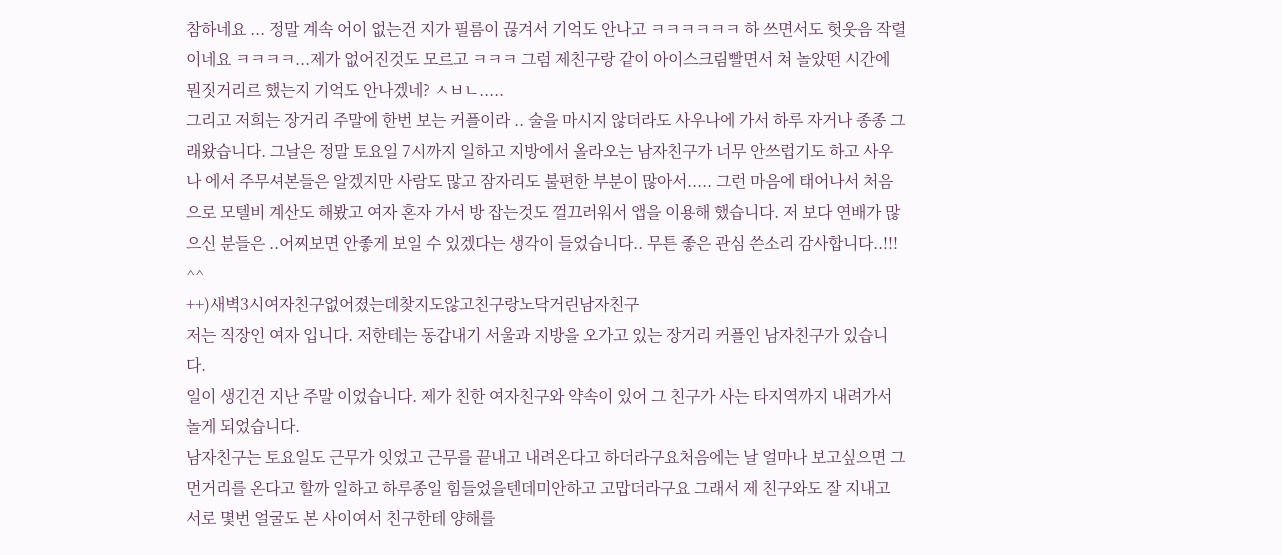참하네요 ... 정말 계속 어이 없는건 지가 필름이 끊겨서 기억도 안나고 ㅋㅋㅋㅋㅋㅋ 하 쓰면서도 헛웃음 작렬이네요 ㅋㅋㅋㅋ...제가 없어진것도 모르고 ㅋㅋㅋ 그럼 제친구랑 같이 아이스크림빨면서 쳐 놀았떤 시간에 뭔짓거리르 했는지 기억도 안나겠네? ㅅㅂㄴ.....
그리고 저희는 장거리 주말에 한번 보는 커플이라 .. 술을 마시지 않더라도 사우나에 가서 하루 자거나 종종 그래왔습니다. 그날은 정말 토요일 7시까지 일하고 지방에서 올라오는 남자친구가 너무 안쓰럽기도 하고 사우나 에서 주무셔본들은 알겠지만 사람도 많고 잠자리도 불편한 부분이 많아서..... 그런 마음에 태어나서 처음으로 모텔비 계산도 해봤고 여자 혼자 가서 방 잡는것도 껄끄러워서 앱을 이용해 했습니다. 저 보다 연배가 많으신 분들은 ..어찌보면 안좋게 보일 수 있겠다는 생각이 들었습니다.. 무튼 좋은 관심 쓴소리 감사합니다..!!! ^^
++)새벽3시여자친구없어졌는데찾지도않고친구랑노닥거린남자친구
저는 직장인 여자 입니다. 저한테는 동갑내기 서울과 지방을 오가고 있는 장거리 커플인 남자친구가 있습니다.
일이 생긴건 지난 주말 이었습니다. 제가 친한 여자친구와 약속이 있어 그 친구가 사는 타지역까지 내려가서 놀게 되었습니다.
남자친구는 토요일도 근무가 잇었고 근무를 끝내고 내려온다고 하더라구요처음에는 날 얼마나 보고싶으면 그 먼거리를 온다고 할까 일하고 하루종일 힘들었을텐데미안하고 고맙더라구요 그래서 제 친구와도 잘 지내고 서로 몇번 얼굴도 본 사이여서 친구한테 양해를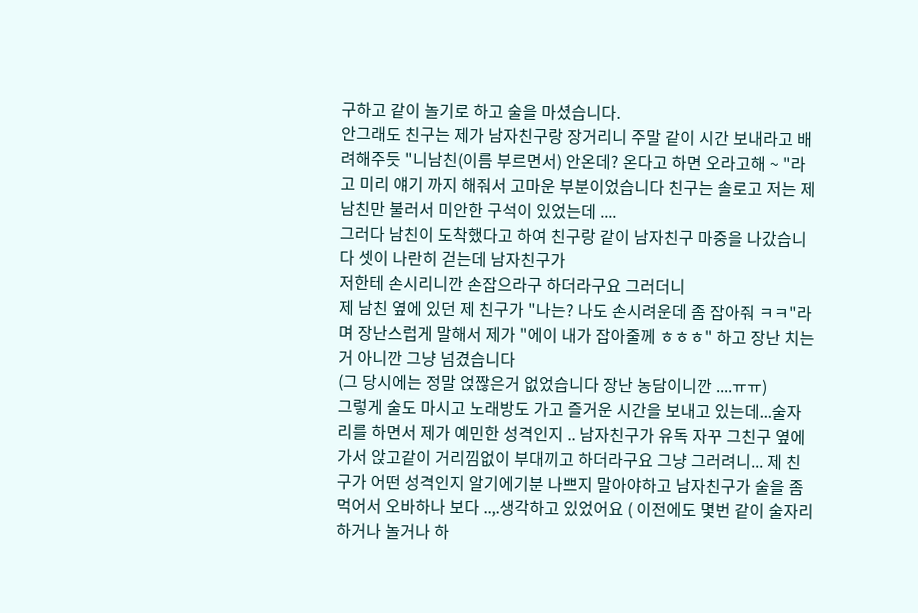구하고 같이 놀기로 하고 술을 마셨습니다.
안그래도 친구는 제가 남자친구랑 장거리니 주말 같이 시간 보내라고 배려해주듯 "니남친(이름 부르면서) 안온데? 온다고 하면 오라고해 ~ "라고 미리 얘기 까지 해줘서 고마운 부분이었습니다 친구는 솔로고 저는 제 남친만 불러서 미안한 구석이 있었는데 ....
그러다 남친이 도착했다고 하여 친구랑 같이 남자친구 마중을 나갔습니다 셋이 나란히 걷는데 남자친구가
저한테 손시리니깐 손잡으라구 하더라구요 그러더니
제 남친 옆에 있던 제 친구가 "나는? 나도 손시려운데 좀 잡아줘 ㅋㅋ"라며 장난스럽게 말해서 제가 "에이 내가 잡아줄께 ㅎㅎㅎ" 하고 장난 치는거 아니깐 그냥 넘겼습니다
(그 당시에는 정말 얹짢은거 없었습니다 장난 농담이니깐 ....ㅠㅠ)
그렇게 술도 마시고 노래방도 가고 즐거운 시간을 보내고 있는데...술자리를 하면서 제가 예민한 성격인지 .. 남자친구가 유독 자꾸 그친구 옆에 가서 앉고같이 거리낌없이 부대끼고 하더라구요 그냥 그러려니... 제 친구가 어떤 성격인지 알기에기분 나쁘지 말아야하고 남자친구가 술을 좀 먹어서 오바하나 보다 ..,.생각하고 있었어요 ( 이전에도 몇번 같이 술자리 하거나 놀거나 하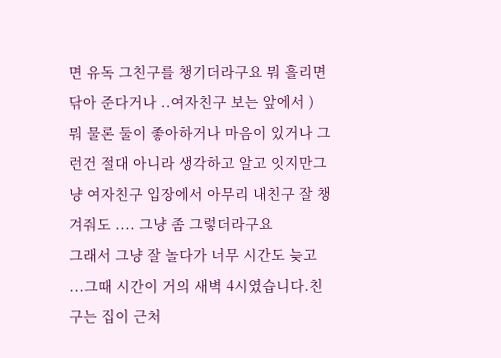면 유독 그친구를 챙기더라구요 뭐 흘리면닦아 준다거나 ..여자친구 보는 앞에서 )
뭐 물론 둘이 좋아하거나 마음이 있거나 그런건 절대 아니라 생각하고 알고 잇지만그냥 여자친구 입장에서 아무리 내친구 잘 챙겨줘도 .... 그냥 좀 그렇더라구요
그래서 그냥 잘 놀다가 너무 시간도 늦고 ...그때 시간이 거의 새벽 4시였습니다.친구는 집이 근처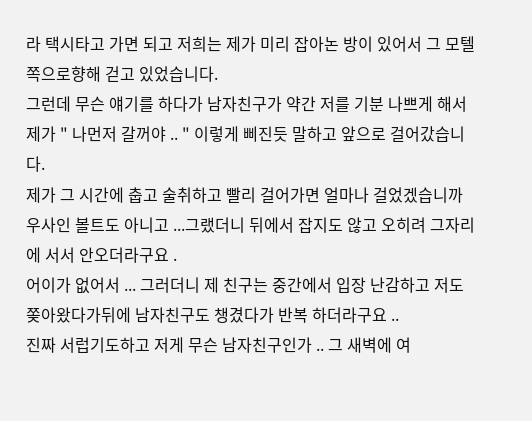라 택시타고 가면 되고 저희는 제가 미리 잡아논 방이 있어서 그 모텔쪽으로향해 걷고 있었습니다.
그런데 무슨 얘기를 하다가 남자친구가 약간 저를 기분 나쁘게 해서 제가 " 나먼저 갈꺼야 .. " 이렇게 삐진듯 말하고 앞으로 걸어갔습니다.
제가 그 시간에 춥고 술취하고 빨리 걸어가면 얼마나 걸었겠습니까 우사인 볼트도 아니고 ...그랬더니 뒤에서 잡지도 않고 오히려 그자리에 서서 안오더라구요 .
어이가 없어서 ... 그러더니 제 친구는 중간에서 입장 난감하고 저도 쫒아왔다가뒤에 남자친구도 챙겼다가 반복 하더라구요 ..
진짜 서럽기도하고 저게 무슨 남자친구인가 .. 그 새벽에 여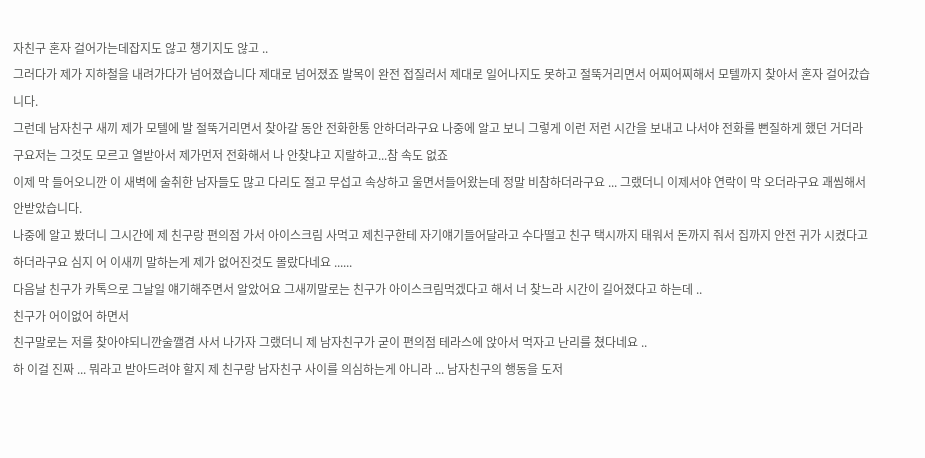자친구 혼자 걸어가는데잡지도 않고 챙기지도 않고 ..
그러다가 제가 지하철을 내려가다가 넘어졌습니다 제대로 넘어졌죠 발목이 완전 접질러서 제대로 일어나지도 못하고 절뚝거리면서 어찌어찌해서 모텔까지 찾아서 혼자 걸어갔습니다.
그런데 남자친구 새끼 제가 모텔에 발 절뚝거리면서 찾아갈 동안 전화한통 안하더라구요 나중에 알고 보니 그렇게 이런 저런 시간을 보내고 나서야 전화를 뻔질하게 했던 거더라구요저는 그것도 모르고 열받아서 제가먼저 전화해서 나 안찾냐고 지랄하고...참 속도 없죠
이제 막 들어오니깐 이 새벽에 술취한 남자들도 많고 다리도 절고 무섭고 속상하고 울면서들어왔는데 정말 비참하더라구요 ... 그랬더니 이제서야 연락이 막 오더라구요 괘씸해서 안받았습니다.
나중에 알고 봤더니 그시간에 제 친구랑 편의점 가서 아이스크림 사먹고 제친구한테 자기얘기들어달라고 수다떨고 친구 택시까지 태워서 돈까지 줘서 집까지 안전 귀가 시켰다고하더라구요 심지 어 이새끼 말하는게 제가 없어진것도 몰랐다네요 ......
다음날 친구가 카톡으로 그날일 얘기해주면서 알았어요 그새끼말로는 친구가 아이스크림먹겠다고 해서 너 찾느라 시간이 길어졌다고 하는데 ..
친구가 어이없어 하면서
친구말로는 저를 찾아야되니깐술깰겸 사서 나가자 그랬더니 제 남자친구가 굳이 편의점 테라스에 앉아서 먹자고 난리를 쳤다네요 ..
하 이걸 진짜 ... 뭐라고 받아드려야 할지 제 친구랑 남자친구 사이를 의심하는게 아니라 ... 남자친구의 행동을 도저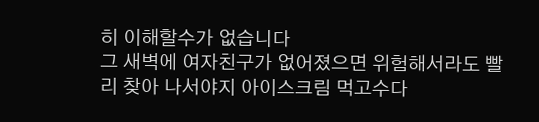히 이해할수가 없습니다
그 새벽에 여자친구가 없어졌으면 위험해서라도 빨리 찾아 나서야지 아이스크림 먹고수다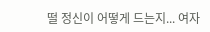떨 정신이 어떻게 드는지... 여자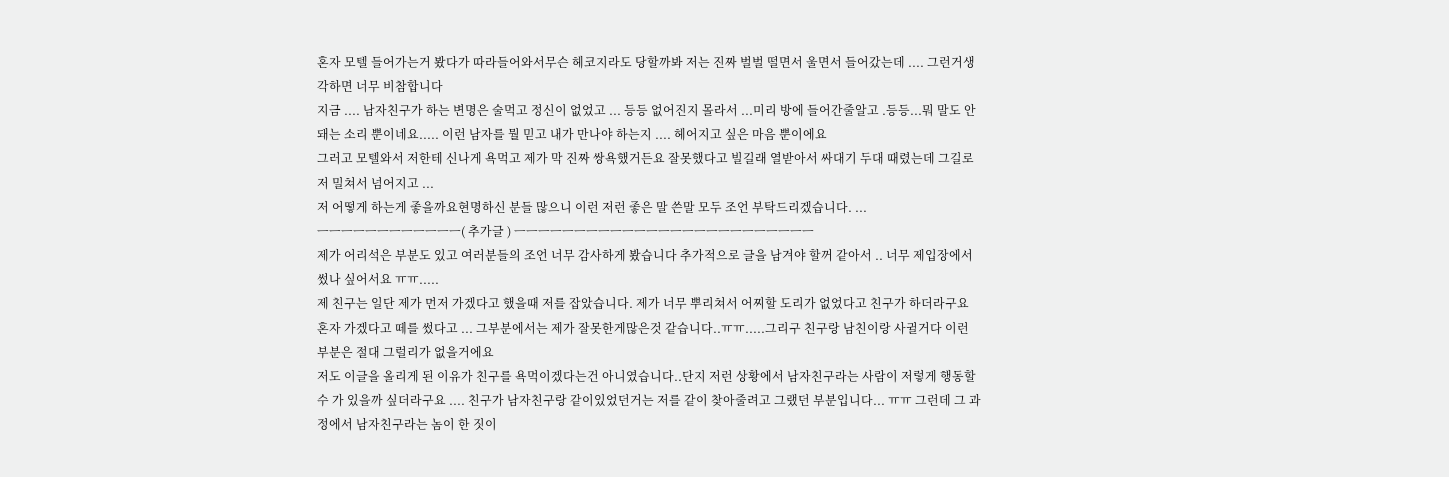혼자 모텔 들어가는거 봤다가 따라들어와서무슨 헤코지라도 당할까봐 저는 진짜 벌벌 떨면서 울면서 들어갔는데 .... 그런거생각하면 너무 비참합니다
지금 .... 남자친구가 하는 변명은 술먹고 정신이 없었고 ... 등등 없어진지 몰라서 ...미리 방에 들어간줄알고 .등등...뭐 말도 안돼는 소리 뿐이네요..... 이런 남자를 뭘 믿고 내가 만나야 하는지 .... 헤어지고 싶은 마음 뿐이에요
그러고 모텔와서 저한테 신나게 욕먹고 제가 막 진짜 쌍욕했거든요 잘못했다고 빌길래 열받아서 싸대기 두대 때렸는데 그길로 저 밀쳐서 넘어지고 ...
저 어떻게 하는게 좋을까요현명하신 분들 많으니 이런 저런 좋은 말 쓴말 모두 조언 부탁드리겠습니다. ...
ㅡㅡㅡㅡㅡㅡㅡㅡㅡㅡㅡㅡ( 추가글 ) ㅡㅡㅡㅡㅡㅡㅡㅡㅡㅡㅡㅡㅡㅡㅡㅡㅡㅡㅡㅡㅡㅡㅡㅡㅡ
제가 어리석은 부분도 있고 여러분들의 조언 너무 감사하게 봤습니다 추가적으로 글을 남겨야 할꺼 같아서 .. 너무 제입장에서 썼나 싶어서요 ㅠㅠ.....
제 친구는 일단 제가 먼저 가겠다고 했을때 저를 잡았습니다. 제가 너무 뿌리쳐서 어찌할 도리가 없었다고 친구가 하더라구요 혼자 가겠다고 떼를 썼다고 ... 그부분에서는 제가 잘못한게많은것 같습니다..ㅠㅠ.....그리구 친구랑 남친이랑 사귈거다 이런 부분은 절대 그럴리가 없을거에요
저도 이글을 올리게 된 이유가 친구를 욕먹이겠다는건 아니였습니다..단지 저런 상황에서 남자친구라는 사람이 저렇게 행동할 수 가 있을까 싶더라구요 .... 친구가 남자친구랑 같이있었던거는 저를 같이 찾아줄려고 그랬던 부분입니다... ㅠㅠ 그런데 그 과정에서 남자친구라는 놈이 한 짓이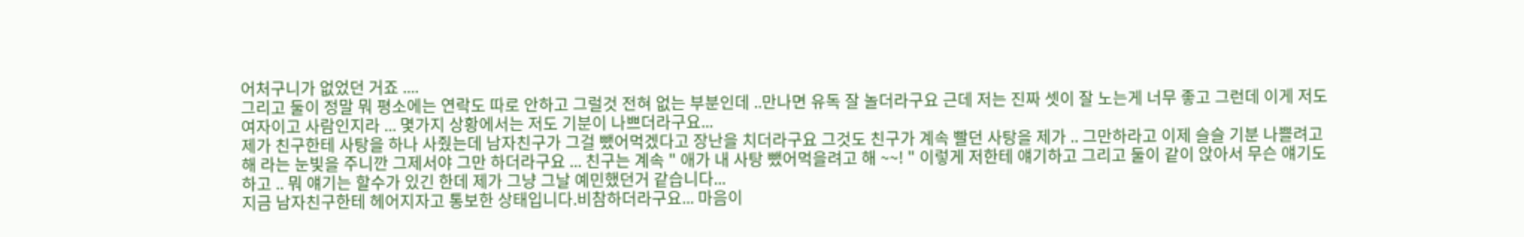어처구니가 없었던 거죠 ....
그리고 둘이 정말 뭐 평소에는 연락도 따로 안하고 그럴것 전혀 없는 부분인데 ..만나면 유독 잘 놀더라구요 근데 저는 진짜 셋이 잘 노는게 너무 좋고 그런데 이게 저도 여자이고 사람인지라 ... 몇가지 상황에서는 저도 기분이 나쁘더라구요...
제가 친구한테 사탕을 하나 사줬는데 남자친구가 그걸 뺐어먹겠다고 장난을 치더라구요 그것도 친구가 계속 빨던 사탕을 제가 .. 그만하라고 이제 슬슬 기분 나쁠려고해 라는 눈빛을 주니깐 그제서야 그만 하더라구요 ... 친구는 계속 " 애가 내 사탕 뺐어먹을려고 해 ~~! " 이렇게 저한테 얘기하고 그리고 둘이 같이 앉아서 무슨 얘기도 하고 .. 뭐 얘기는 할수가 있긴 한데 제가 그냥 그날 예민했던거 같습니다...
지금 남자친구한테 헤어지자고 통보한 상태입니다.비참하더라구요... 마음이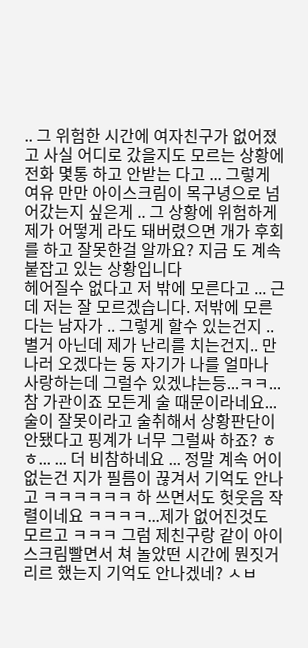.. 그 위험한 시간에 여자친구가 없어졌고 사실 어디로 갔을지도 모르는 상황에 전화 몇통 하고 안받는 다고 ... 그렇게 여유 만만 아이스크림이 목구녕으로 넘어갔는지 싶은게 .. 그 상황에 위험하게 제가 어떻게 라도 돼버렸으면 개가 후회를 하고 잘못한걸 알까요? 지금 도 계속 붙잡고 있는 상황입니다
헤어질수 없다고 저 밖에 모른다고 ... 근데 저는 잘 모르겠습니다. 저밖에 모른 다는 남자가 .. 그렇게 할수 있는건지 .. 별거 아닌데 제가 난리를 치는건지.. 만나러 오겠다는 둥 자기가 나를 얼마나 사랑하는데 그럴수 있겠냐는등...ㅋㅋ...참 가관이죠 모든게 술 때문이라네요... 술이 잘못이라고 술취해서 상황판단이 안됐다고 핑계가 너무 그럴싸 하죠? ㅎㅎ... ... 더 비참하네요 ... 정말 계속 어이 없는건 지가 필름이 끊겨서 기억도 안나고 ㅋㅋㅋㅋㅋㅋ 하 쓰면서도 헛웃음 작렬이네요 ㅋㅋㅋㅋ...제가 없어진것도 모르고 ㅋㅋㅋ 그럼 제친구랑 같이 아이스크림빨면서 쳐 놀았떤 시간에 뭔짓거리르 했는지 기억도 안나겠네? ㅅㅂ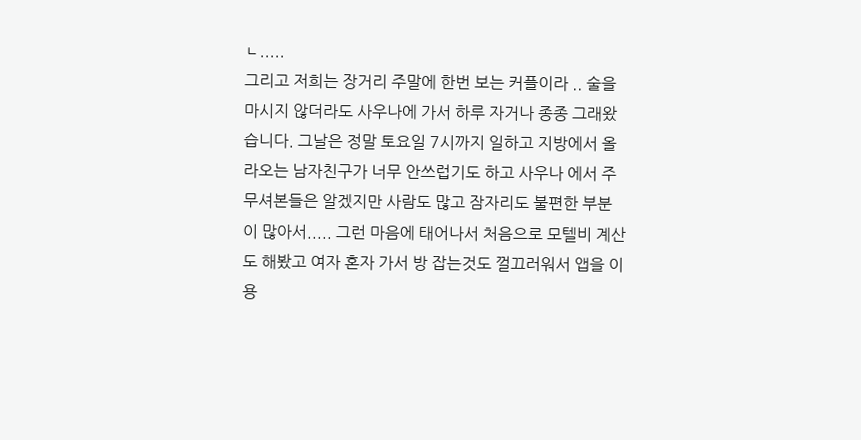ㄴ.....
그리고 저희는 장거리 주말에 한번 보는 커플이라 .. 술을 마시지 않더라도 사우나에 가서 하루 자거나 종종 그래왔습니다. 그날은 정말 토요일 7시까지 일하고 지방에서 올라오는 남자친구가 너무 안쓰럽기도 하고 사우나 에서 주무셔본들은 알겠지만 사람도 많고 잠자리도 불편한 부분이 많아서..... 그런 마음에 태어나서 처음으로 모텔비 계산도 해봤고 여자 혼자 가서 방 잡는것도 껄끄러워서 앱을 이용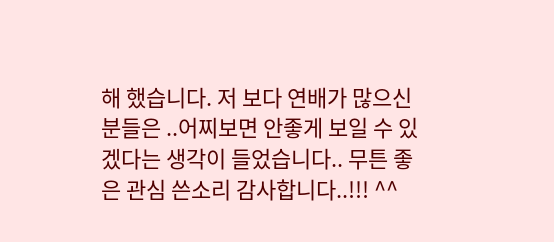해 했습니다. 저 보다 연배가 많으신 분들은 ..어찌보면 안좋게 보일 수 있겠다는 생각이 들었습니다.. 무튼 좋은 관심 쓴소리 감사합니다..!!! ^^